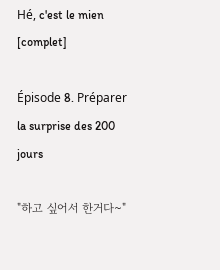Hé, c'est le mien [complet]

Épisode 8. Préparer la surprise des 200 jours

"하고 싶어서 한거다~"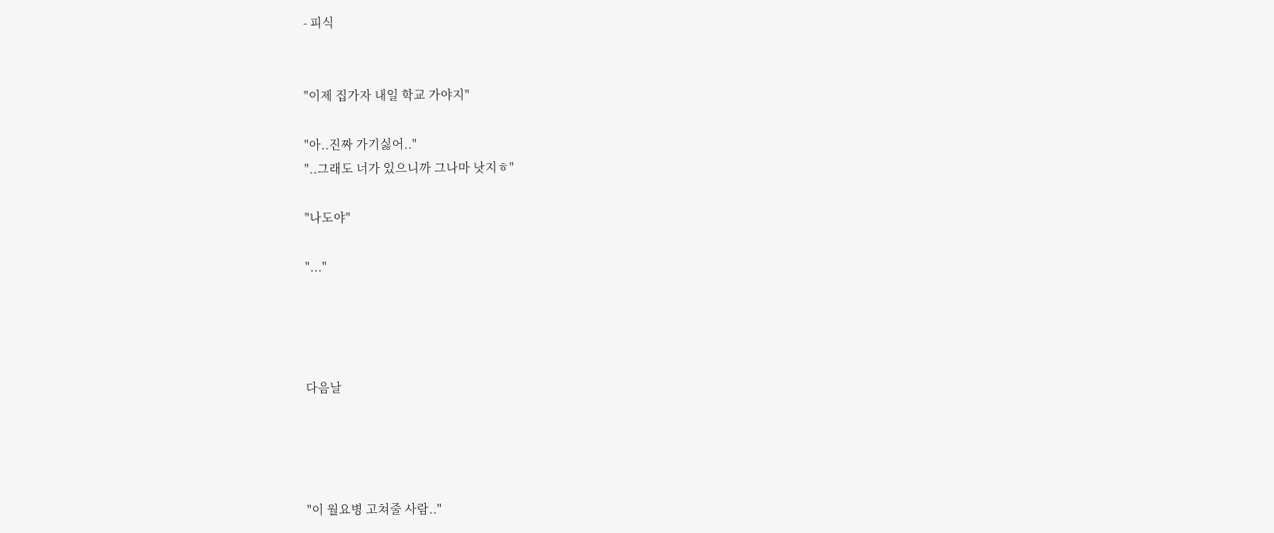- 피식


"이제 집가자 내일 학교 가야지"

"아..진짜 가기싫어.."
"..그래도 너가 있으니까 그나마 낫지ㅎ"

"나도야"

"..."




다음날




"이 월요병 고쳐줄 사람.."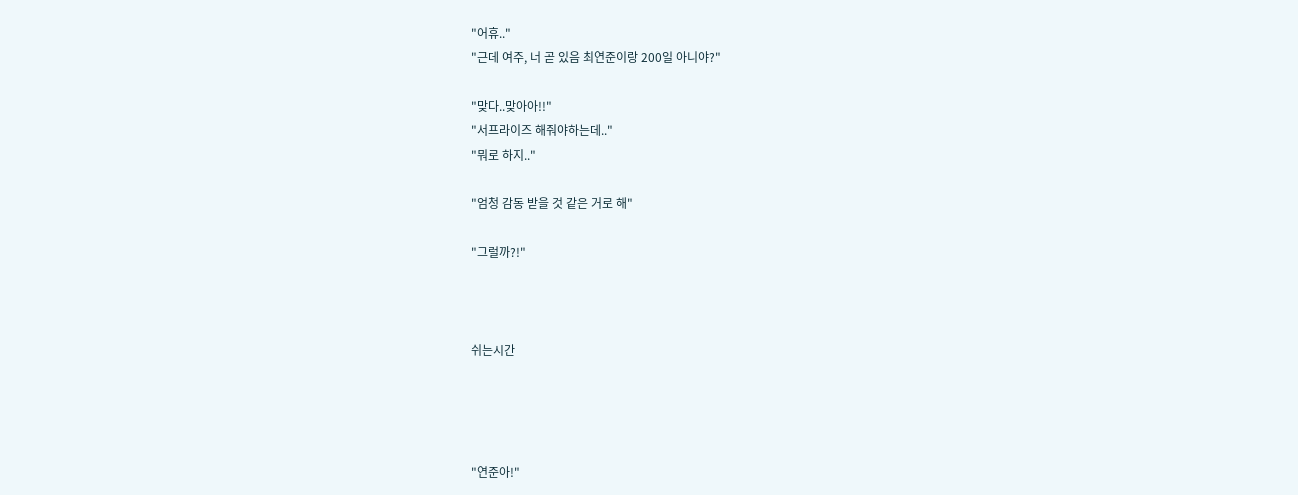"어휴.."
"근데 여주, 너 곧 있음 최연준이랑 200일 아니야?"

"맞다..맞아아!!"
"서프라이즈 해줘야하는데.."
"뭐로 하지.."

"엄청 감동 받을 것 같은 거로 해"

"그럴까?!"



쉬는시간




"연준아!"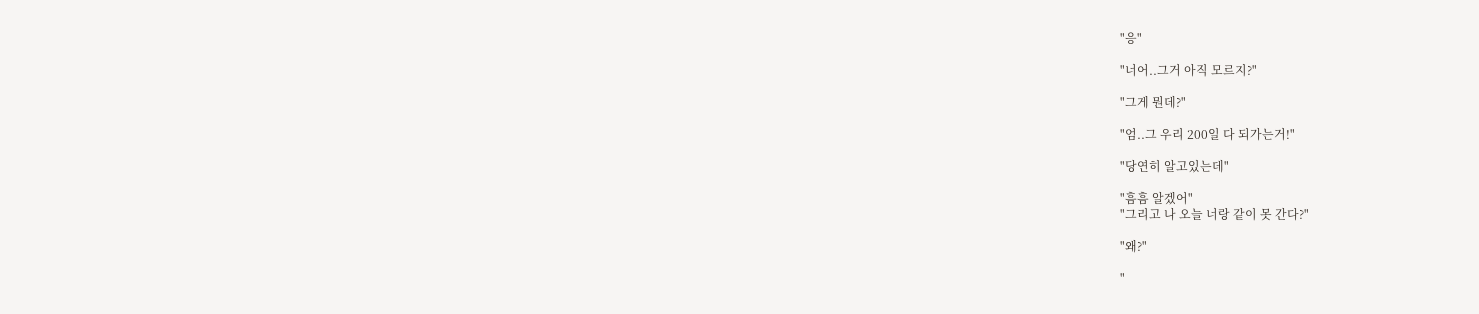"응"

"너어..그거 아직 모르지?"

"그게 뭔데?"

"엄..그 우리 200일 다 되가는거!"

"당연히 알고있는데"

"흠흠 알겠어"
"그리고 나 오늘 너랑 같이 못 간다?"

"왜?"

"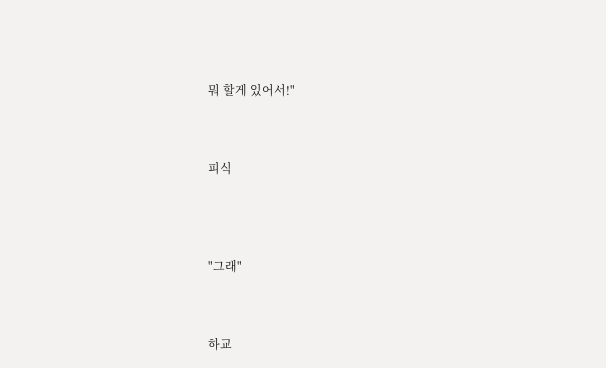뭐 할게 있어서!"



피식




"그래"



하교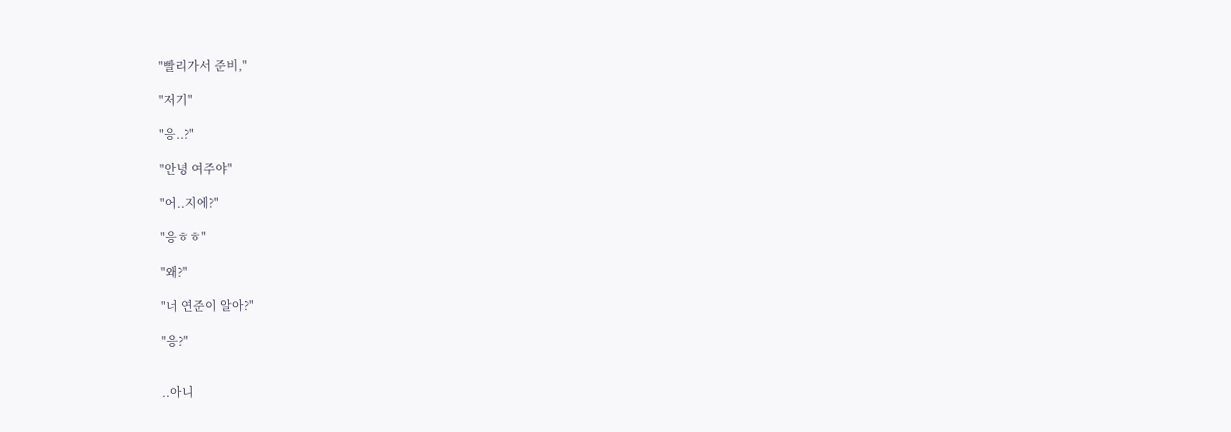"빨리가서 준비,"

"저기"

"응..?"

"안녕 여주야"

"어..지에?"

"응ㅎㅎ"

"왜?"

"너 연준이 알아?"

"응?"


..아니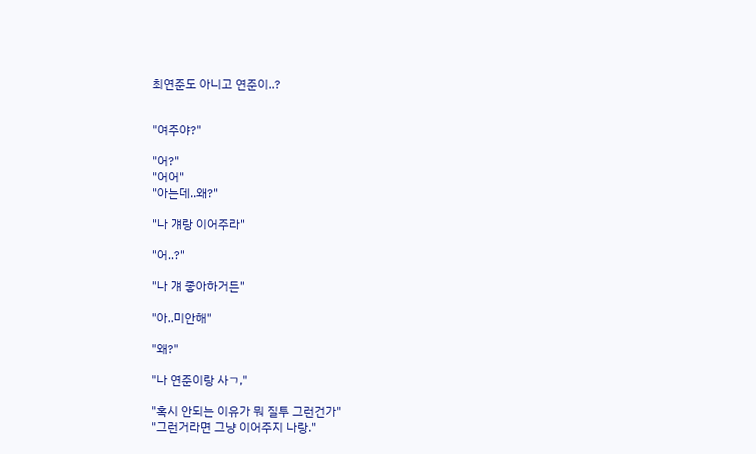최연준도 아니고 연준이..?


"여주야?"

"어?"
"어어"
"아는데..왜?"

"나 걔랑 이어주라"

"어..?"

"나 걔 좋아하거든"

"아..미안해"

"왜?"

"나 연준이랑 사ㄱ,"

"혹시 안되는 이유가 뭐 질투 그런건가"
"그런거라면 그냥 이어주지 나랑."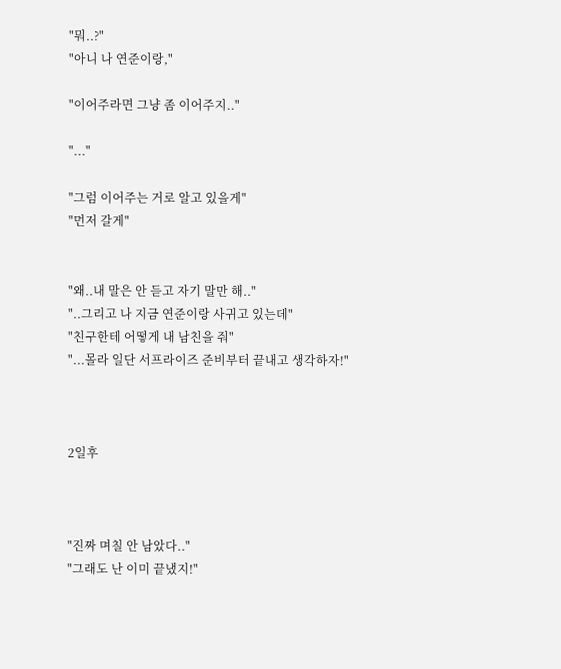"뭐..?"
"아니 나 연준이랑,"

"이어주라면 그냥 좀 이어주지.."

"..."

"그럼 이어주는 거로 알고 있을게"
"먼저 갈게"


"왜..내 말은 안 듣고 자기 말만 해.."
"..그리고 나 지금 연준이랑 사귀고 있는데"
"친구한테 어떻게 내 남친을 줘"
"...몰라 일단 서프라이즈 준비부터 끝내고 생각하자!"



2일후



"진짜 며칠 안 남았다.."
"그래도 난 이미 끝냈지!"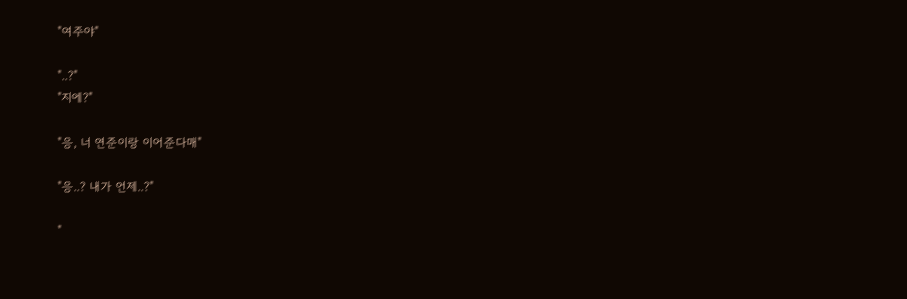"여주야"

"..?"
"지에?"

"응, 너 연준이랑 이어준다매"

"응..? 내가 언제..?"

"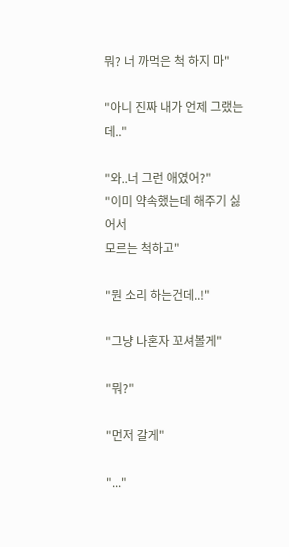뭐? 너 까먹은 척 하지 마"

"아니 진짜 내가 언제 그랬는데.."

"와..너 그런 애였어?"
"이미 약속했는데 해주기 싫어서
모르는 척하고"

"뭔 소리 하는건데..!"

"그냥 나혼자 꼬셔볼게"

"뭐?"

"먼저 갈게"

"..."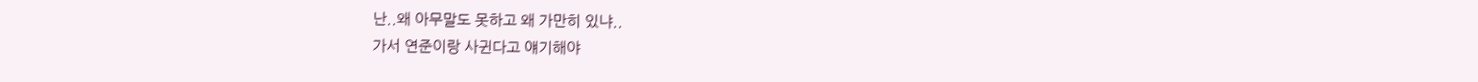난..왜 아무말도 못하고 왜 가만히 있냐..
가서 연준이랑 사귄다고 얘기해야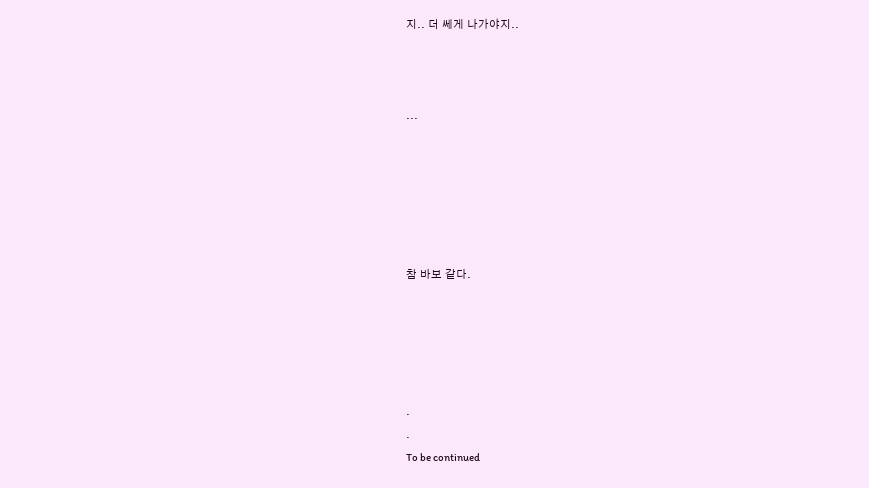지.. 더 쎄게 나가야지..



...






참 바보 같다.





.
.
To be continued